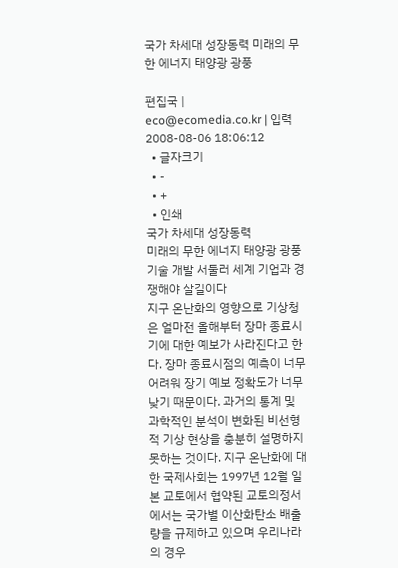국가 차세대 성장동력 미래의 무한 에너지 태양광 광풍

편집국 | eco@ecomedia.co.kr | 입력 2008-08-06 18:06:12
  • 글자크기
  • -
  • +
  • 인쇄
국가 차세대 성장동력
미래의 무한 에너지 태양광 광풍
기술 개발 서둘러 세계 기업과 경쟁해야 살길이다
지구 온난화의 영향으로 기상청은 얼마전 올해부터 장마 종료시기에 대한 예보가 사라진다고 한다. 장마 종료시점의 예측이 너무 어려워 장기 예보 정확도가 너무 낮기 때문이다. 과거의 통계 및 과학적인 분석이 변화된 비선형적 기상 현상을 충분히 설명하지 못하는 것이다. 지구 온난화에 대한 국제사회는 1997년 12월 일본 교토에서 협약된 교토의정서에서는 국가별 이산화탄소 배출량을 규제하고 있으며 우리나라의 경우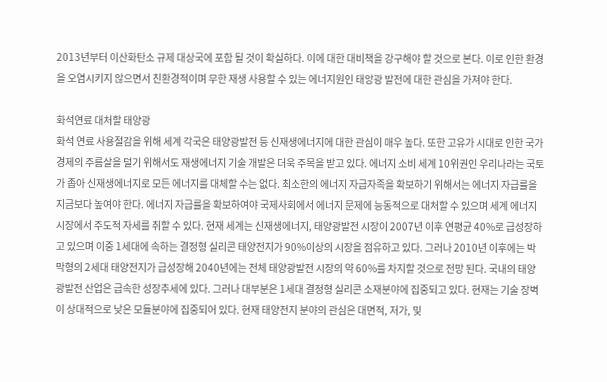2013년부터 이산화탄소 규제 대상국에 포함 될 것이 확실하다. 이에 대한 대비책을 강구해야 할 것으로 본다. 이로 인한 환경을 오염시키지 않으면서 친환경적이며 무한 재생 사용할 수 있는 에너지원인 태앙광 발전에 대한 관심을 가져야 한다.

화석연료 대처할 태양광
화석 연료 사용절감을 위해 세계 각국은 태양광발전 등 신재생에너지에 대한 관심이 매우 높다. 또한 고유가 시대로 인한 국가경제의 주름살을 덜기 위해서도 재생에너지 기술 개발은 더욱 주목을 받고 있다. 에너지 소비 세계 10위권인 우리나라는 국토가 좁아 신재생에너지로 모든 에너지를 대체할 수는 없다. 최소한의 에너지 자급자족을 확보하기 위해서는 에너지 자급률을 지금보다 높여야 한다. 에너지 자급률을 확보하여야 국제사회에서 에너지 문제에 능동적으로 대처할 수 있으며 세계 에너지시장에서 주도적 자세를 취할 수 있다. 현재 세계는 신재생에너지, 태양광발전 시장이 2007년 이후 연평균 40%로 급성장하고 있으며 이중 1세대에 속하는 결정형 실리콘 태양전지가 90%이상의 시장을 점유하고 있다. 그러나 2010년 이후에는 박막형의 2세대 태양전지가 급성장해 2040년에는 전체 태양광발전 시장의 약 60%를 차지할 것으로 전망 된다. 국내의 태양광발전 산업은 급속한 성장추세에 있다. 그러나 대부분은 1세대 결정형 실리콘 소재분야에 집중되고 있다. 현재는 기술 장벽이 상대적으로 낮은 모듈분야에 집중되어 있다. 현재 태양전지 분야의 관심은 대면적, 저가, 및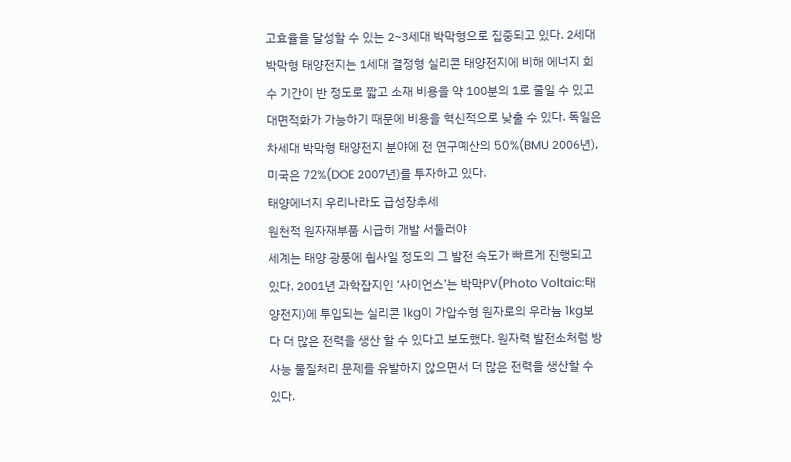고효율을 달성할 수 있는 2~3세대 박막형으로 집중되고 있다. 2세대 박막형 태양전지는 1세대 결정형 실리콘 태양전지에 비해 에너지 회수 기간이 반 정도로 짧고 소재 비용을 약 100분의 1로 줄일 수 있고 대면적화가 가능하기 때문에 비용을 혁신적으로 낮출 수 있다. 독일은 차세대 박막형 태양전지 분야에 전 연구예산의 50%(BMU 2006년), 미국은 72%(DOE 2007년)를 투자하고 있다.
태양에너지 우리나라도 급성장추세
원천적 원자재부품 시급히 개발 서둘러야
세계는 태양 광풍에 휩사일 정도의 그 발전 속도가 빠르게 진행되고 있다. 2001년 과학잡지인 ‘사이언스’는 박막PV(Photo Voltaic:태양전지)에 투입되는 실리콘 1kg이 가압수형 원자로의 우라늄 1kg보다 더 많은 전력을 생산 할 수 있다고 보도했다. 원자력 발전소처럼 방사능 물질처리 문제를 유발하지 않으면서 더 많은 전력을 생산할 수 있다.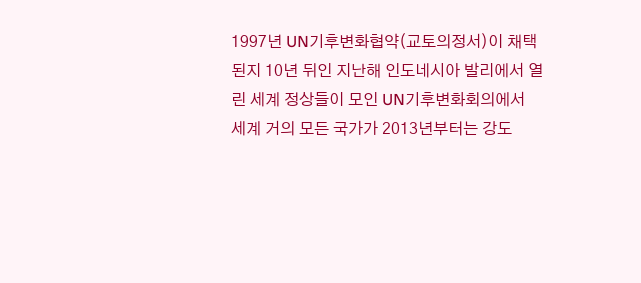1997년 UN기후변화협약(교토의정서)이 채택된지 10년 뒤인 지난해 인도네시아 발리에서 열린 세계 정상들이 모인 UN기후변화회의에서 세계 거의 모든 국가가 2013년부터는 강도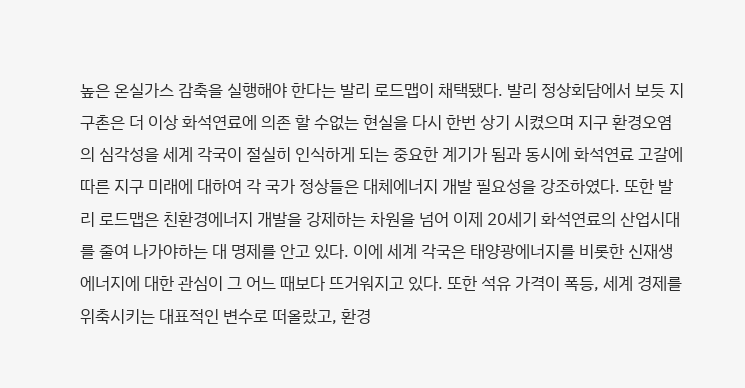높은 온실가스 감축을 실행해야 한다는 발리 로드맵이 채택됐다. 발리 정상회담에서 보듯 지구촌은 더 이상 화석연료에 의존 할 수없는 현실을 다시 한번 상기 시켰으며 지구 환경오염의 심각성을 세계 각국이 절실히 인식하게 되는 중요한 계기가 됨과 동시에 화석연료 고갈에 따른 지구 미래에 대하여 각 국가 정상들은 대체에너지 개발 필요성을 강조하였다. 또한 발리 로드맵은 친환경에너지 개발을 강제하는 차원을 넘어 이제 20세기 화석연료의 산업시대를 줄여 나가야하는 대 명제를 안고 있다. 이에 세계 각국은 태양광에너지를 비롯한 신재생에너지에 대한 관심이 그 어느 때보다 뜨거워지고 있다. 또한 석유 가격이 폭등, 세계 경제를 위축시키는 대표적인 변수로 떠올랐고, 환경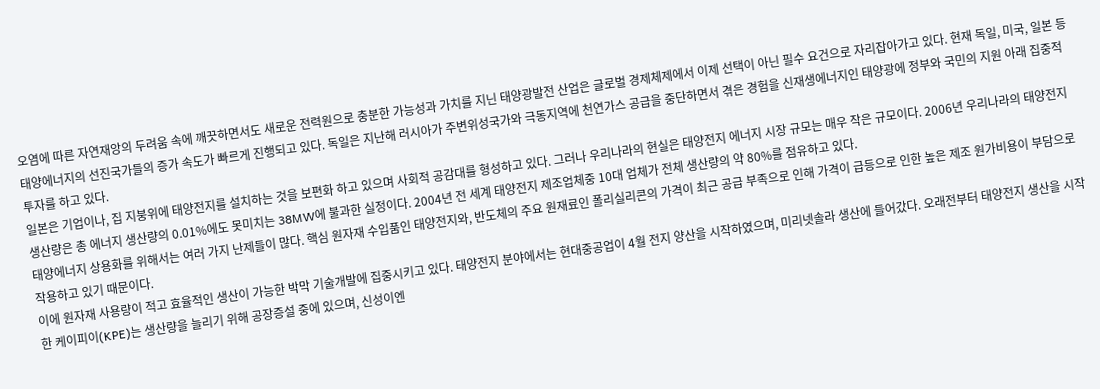오염에 따른 자연재앙의 두려움 속에 깨끗하면서도 새로운 전력원으로 충분한 가능성과 가치를 지닌 태양광발전 산업은 글로벌 경제체제에서 이제 선택이 아닌 필수 요건으로 자리잡아가고 있다. 현재 독일, 미국, 일본 등 태양에너지의 선진국가들의 증가 속도가 빠르게 진행되고 있다. 독일은 지난해 러시아가 주변위성국가와 극동지역에 천연가스 공급을 중단하면서 겪은 경험을 신재생에너지인 태양광에 정부와 국민의 지원 아래 집중적 투자를 하고 있다.
일본은 기업이나, 집 지붕위에 태양전지를 설치하는 것을 보편화 하고 있으며 사회적 공감대를 형성하고 있다. 그러나 우리나라의 현실은 태양전지 에너지 시장 규모는 매우 작은 규모이다. 2006년 우리나라의 태양전지 생산량은 총 에너지 생산량의 0.01%에도 못미치는 38MW에 불과한 실정이다. 2004년 전 세계 태양전지 제조업체중 10대 업체가 전체 생산량의 약 80%를 점유하고 있다.
태양에너지 상용화를 위해서는 여러 가지 난제들이 많다. 핵심 원자재 수입품인 태양전지와, 반도체의 주요 원재료인 폴리실리콘의 가격이 최근 공급 부족으로 인해 가격이 급등으로 인한 높은 제조 원가비용이 부담으로 작용하고 있기 때문이다.
이에 원자재 사용량이 적고 효율적인 생산이 가능한 박막 기술개발에 집중시키고 있다. 태양전지 분야에서는 현대중공업이 4월 전지 양산을 시작하였으며, 미리넷솔라 생산에 들어갔다. 오래전부터 태양전지 생산을 시작한 케이피이(KPE)는 생산량을 늘리기 위해 공장증설 중에 있으며, 신성이엔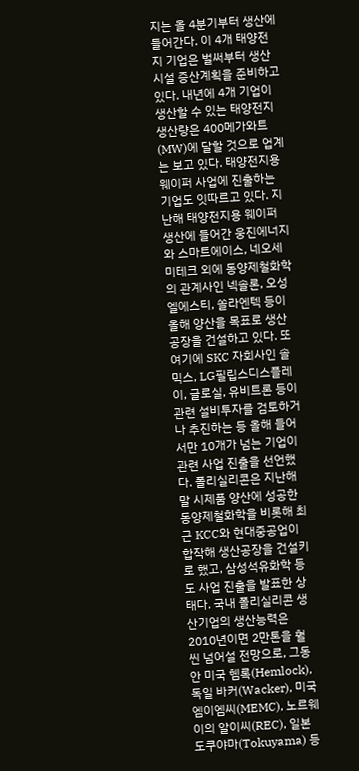지는 올 4분기부터 생산에 들어간다. 이 4개 태양전지 기업은 벌써부터 생산시설 증산계획을 준비하고 있다. 내년에 4개 기업이 생산할 수 있는 태양전지 생산량은 400메가와트(MW)에 달할 것으로 업계는 보고 있다. 태양전지용 웨이퍼 사업에 진출하는 기업도 잇따르고 있다. 지난해 태양전지용 웨이퍼 생산에 들어간 웅진에너지와 스마트에이스, 네오세미테크 외에 동양제철화학의 관계사인 넥솔론, 오성엘에스티, 쏠라엔텍 등이 올해 양산을 목표로 생산공장을 건설하고 있다. 또 여기에 SKC 자회사인 솔믹스, LG필립스디스플레이, 글로실, 유비트론 등이 관련 설비투자를 검토하거나 추진하는 등 올해 들어서만 10개가 넘는 기업이 관련 사업 진출을 선언했다. 폴리실리콘은 지난해말 시제품 양산에 성공한 동양제철화학을 비롯해 최근 KCC와 현대중공업이 합작해 생산공장을 건설키로 했고, 삼성석유화학 등도 사업 진출을 발표한 상태다. 국내 폴리실리콘 생산기업의 생산능력은 2010년이면 2만톤을 훨씬 넘어설 전망으로, 그동안 미국 헴록(Hemlock), 독일 바커(Wacker), 미국 엠이엠씨(MEMC), 노르웨이의 알이씨(REC), 일본 도쿠야마(Tokuyama) 등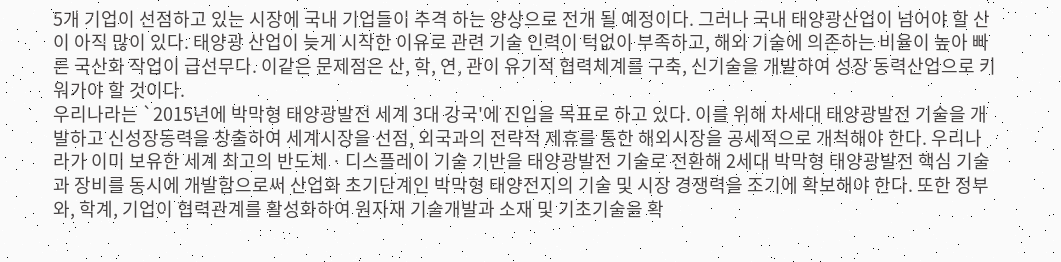5개 기업이 선점하고 있는 시장에 국내 기업들이 추격 하는 양상으로 전개 될 예정이다. 그러나 국내 태양광산업이 넘어야 할 산이 아직 많이 있다. 태양광 산업이 늦게 시작한 이유로 관련 기술 인력이 턱없이 부족하고, 해외 기술에 의존하는 비율이 높아 빠른 국산화 작업이 급선무다. 이같은 문제점은 산, 학, 연, 관이 유기적 협력체계를 구축, 신기술을 개발하여 성장 동력산업으로 키워가야 할 것이다.
우리나라는 `2015년에 박막형 태양광발전 세계 3대 강국'에 진입을 목표로 하고 있다. 이를 위해 차세대 태양광발전 기술을 개발하고 신성장동력을 창출하여 세계시장을 선점, 외국과의 전략적 제휴를 통한 해외시장을 공세적으로 개척해야 한다. 우리나라가 이미 보유한 세계 최고의 반도체ㆍ디스플레이 기술 기반을 태양광발전 기술로 전환해 2세대 박막형 태양광발전 핵심 기술과 장비를 동시에 개발함으로써 산업화 초기단계인 박막형 태양전지의 기술 및 시장 경쟁력을 조기에 확보해야 한다. 또한 정부와, 학계, 기업이 협력관계를 활성화하여 원자재 기술개발과 소재 및 기초기술을 확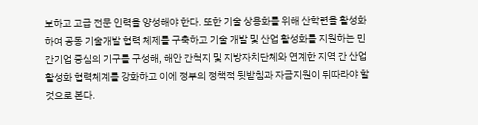보하고 고급 전문 인력을 양성해야 한다. 또한 기술 상용화를 위해 산학련을 활성화하여 공동 기술개발 협력 체제를 구축하고 기술 개발 및 산업 활성화를 지원하는 민간기업 중심의 기구를 구성해, 해안 간척지 및 지방자치단체와 연계한 지역 간 산업 활성화 협력체계를 강화하고 이에 정부의 정책적 뒷받침과 자금지원이 뒤따라야 할 것으로 본다.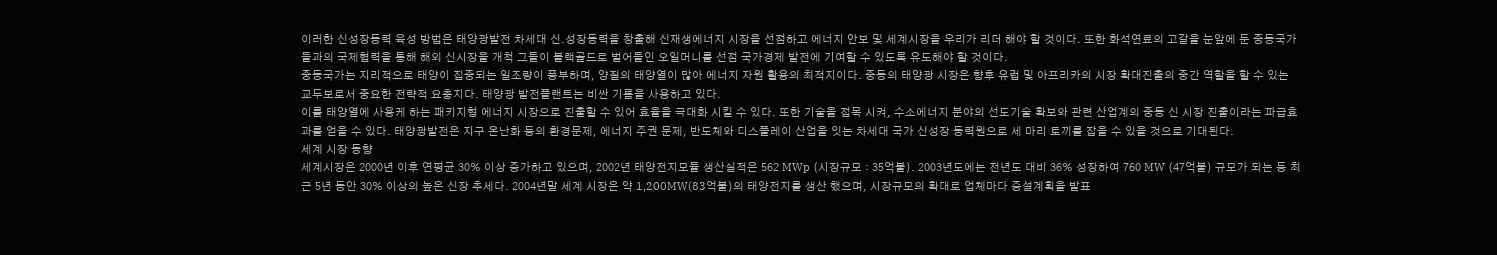이러한 신성장동력 육성 방법은 태양광발전 차세대 신.성장동력을 창출해 신재생에너지 시장을 선점하고 에너지 안보 및 세계시장을 우리가 리더 해야 할 것이다. 또한 화석연료의 고갈을 눈앞에 둔 중동국가들과의 국제협력을 통해 해외 신시장을 개척 그들이 블랙골드로 벌어들인 오일머니를 선점 국가경제 발전에 기여할 수 있도록 유도해야 할 것이다.
중동국가는 지리적으로 태양이 집중되는 일조량이 풍부하며, 양질의 태양열이 많아 에너지 자원 활용의 최적지이다. 중동의 태양광 시장은 향후 유럽 및 아프리카의 시장 확대진출의 중간 역할을 할 수 있는 교두보로서 중요한 전략적 요충지다. 태양광 발전플랜트는 비싼 기름을 사용하고 있다.
이를 태양열에 사용케 하는 패키지형 에너지 시장으로 진출할 수 있어 효율을 극대화 시킬 수 있다. 또한 기술을 접목 시켜, 수소에너지 분야의 선도기술 확보와 관련 산업계의 중동 신 시장 진출이라는 파급효과를 얻을 수 있다. 태양광발전은 지구 온난화 등의 환경문제, 에너지 주권 문제, 반도체와 디스플레이 산업을 잇는 차세대 국가 신성장 동력원으로 세 마리 토끼를 잡을 수 있을 것으로 기대된다.
세계 시장 동향
세계시장은 2000년 이후 연평균 30% 이상 증가하고 있으며, 2002년 태양전지모듈 생산실적은 562 MWp (시장규모 : 35억불). 2003년도에는 전년도 대비 36% 성장하여 760 MW (47억불) 규모가 되는 등 최근 5년 동안 30% 이상의 높은 신장 추세다. 2004년말 세계 시장은 약 1,200MW(83억불)의 태양전지를 생산 했으며, 시장규모의 확대로 업체마다 증설계획을 발표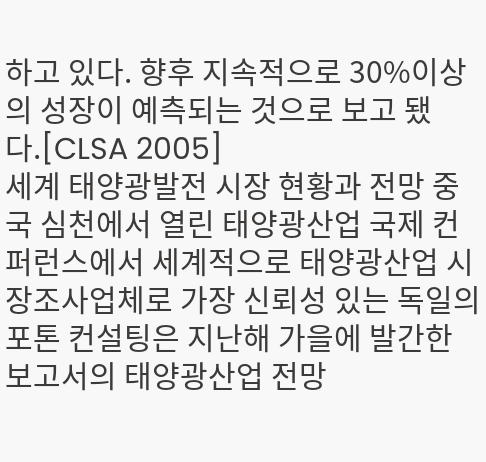하고 있다. 향후 지속적으로 30%이상의 성장이 예측되는 것으로 보고 됐다.[CLSA 2005]
세계 태양광발전 시장 현황과 전망 중국 심천에서 열린 태양광산업 국제 컨퍼런스에서 세계적으로 태양광산업 시장조사업체로 가장 신뢰성 있는 독일의 포톤 컨설팅은 지난해 가을에 발간한 보고서의 태양광산업 전망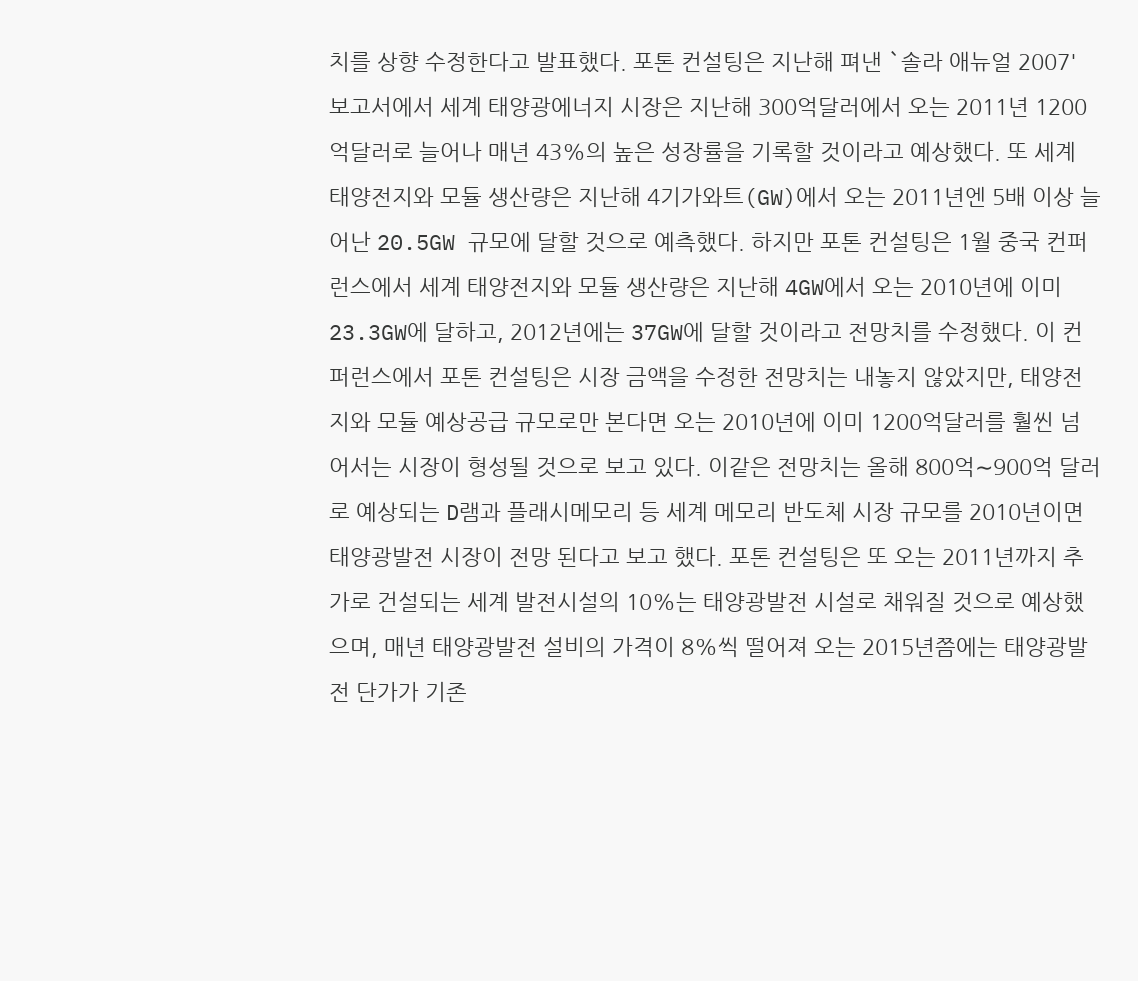치를 상향 수정한다고 발표했다. 포톤 컨설팅은 지난해 펴낸 `솔라 애뉴얼 2007' 보고서에서 세계 태양광에너지 시장은 지난해 300억달러에서 오는 2011년 1200억달러로 늘어나 매년 43%의 높은 성장률을 기록할 것이라고 예상했다. 또 세계 태양전지와 모듈 생산량은 지난해 4기가와트(GW)에서 오는 2011년엔 5배 이상 늘어난 20.5GW 규모에 달할 것으로 예측했다. 하지만 포톤 컨설팅은 1월 중국 컨퍼런스에서 세계 태양전지와 모듈 생산량은 지난해 4GW에서 오는 2010년에 이미 23.3GW에 달하고, 2012년에는 37GW에 달할 것이라고 전망치를 수정했다. 이 컨퍼런스에서 포톤 컨설팅은 시장 금액을 수정한 전망치는 내놓지 않았지만, 태양전지와 모듈 예상공급 규모로만 본다면 오는 2010년에 이미 1200억달러를 훨씬 넘어서는 시장이 형성될 것으로 보고 있다. 이같은 전망치는 올해 800억∼900억 달러로 예상되는 D램과 플래시메모리 등 세계 메모리 반도체 시장 규모를 2010년이면 태양광발전 시장이 전망 된다고 보고 했다. 포톤 컨설팅은 또 오는 2011년까지 추가로 건설되는 세계 발전시설의 10%는 태양광발전 시설로 채워질 것으로 예상했으며, 매년 태양광발전 설비의 가격이 8%씩 떨어져 오는 2015년쯤에는 태양광발전 단가가 기존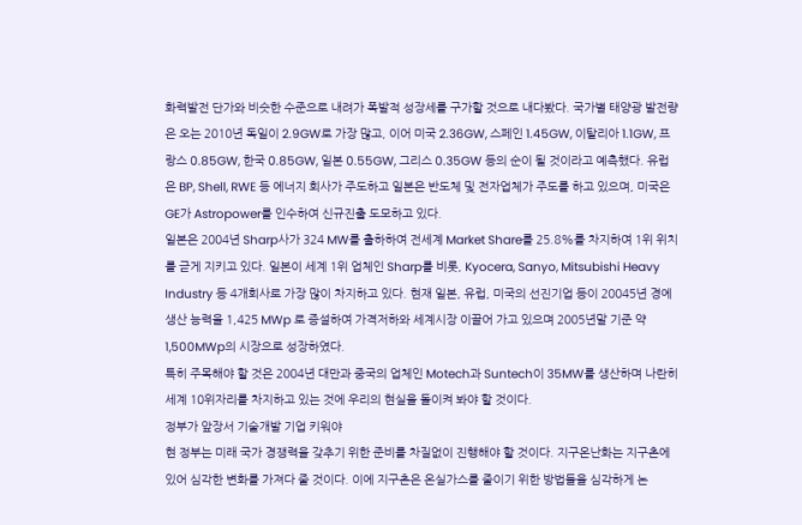화력발전 단가와 비슷한 수준으로 내려가 폭발적 성장세를 구가할 것으로 내다봤다. 국가별 태양광 발전량은 오는 2010년 독일이 2.9GW로 가장 많고, 이어 미국 2.36GW, 스페인 1.45GW, 이탈리아 1.1GW, 프랑스 0.85GW, 한국 0.85GW, 일본 0.55GW, 그리스 0.35GW 등의 순이 될 것이라고 예측했다. 유럽은 BP, Shell, RWE 등 에너지 회사가 주도하고 일본은 반도체 및 전자업체가 주도를 하고 있으며, 미국은 GE가 Astropower를 인수하여 신규진출 도모하고 있다.
일본은 2004년 Sharp사가 324 MW를 출하하여 전세계 Market Share를 25.8%를 차지하여 1위 위치를 귿게 지키고 있다. 일본이 세계 1위 업체인 Sharp를 비롯, Kyocera, Sanyo, Mitsubishi Heavy Industry 등 4개회사로 가장 많이 차지하고 있다. 현재 일본, 유럽, 미국의 선진기업 등이 20045년 경에 생산 능력을 1,425 MWp 로 증설하여 가격저하와 세계시장 이끌어 가고 있으며 2005년말 기준 약 1,500MWp의 시장으로 성장하였다.
특히 주목해야 할 것은 2004년 대만과 중국의 업체인 Motech과 Suntech이 35MW를 생산하며 나란히 세계 10위자리를 차지하고 있는 것에 우리의 현실을 돌이켜 봐야 할 것이다.
정부가 앞장서 기술개발 기업 키워야
현 정부는 미래 국가 경쟁력을 갖추기 위한 준비를 차질없이 진행해야 할 것이다. 지구온난화는 지구촌에 있어 심각한 변화를 가져다 줄 것이다. 이에 지구촌은 온실가스를 줄이기 위한 방법들을 심각하게 논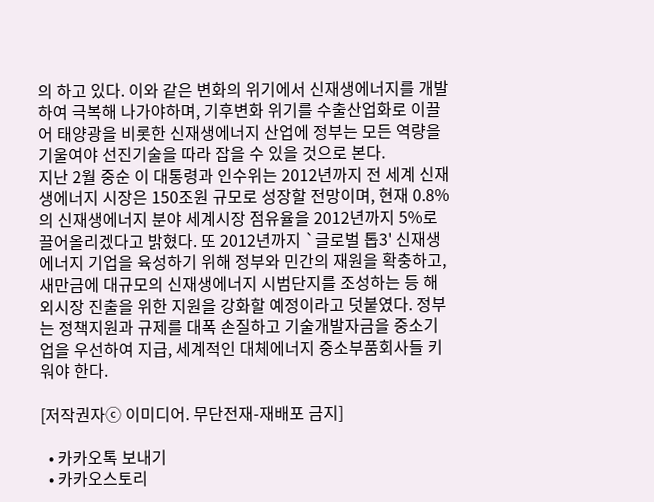의 하고 있다. 이와 같은 변화의 위기에서 신재생에너지를 개발하여 극복해 나가야하며, 기후변화 위기를 수출산업화로 이끌어 태양광을 비롯한 신재생에너지 산업에 정부는 모든 역량을 기울여야 선진기술을 따라 잡을 수 있을 것으로 본다.
지난 2월 중순 이 대통령과 인수위는 2012년까지 전 세계 신재생에너지 시장은 150조원 규모로 성장할 전망이며, 현재 0.8%의 신재생에너지 분야 세계시장 점유율을 2012년까지 5%로 끌어올리겠다고 밝혔다. 또 2012년까지 `글로벌 톱3' 신재생에너지 기업을 육성하기 위해 정부와 민간의 재원을 확충하고, 새만금에 대규모의 신재생에너지 시범단지를 조성하는 등 해외시장 진출을 위한 지원을 강화할 예정이라고 덧붙였다. 정부는 정책지원과 규제를 대폭 손질하고 기술개발자금을 중소기업을 우선하여 지급, 세계적인 대체에너지 중소부품회사들 키워야 한다.

[저작권자ⓒ 이미디어. 무단전재-재배포 금지]

  • 카카오톡 보내기
  • 카카오스토리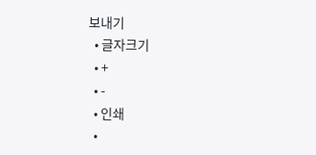보내기
  • 글자크기
  • +
  • -
  • 인쇄
  •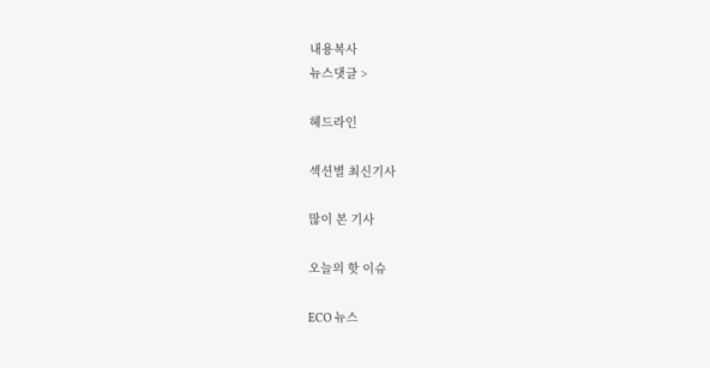내용복사
뉴스댓글 >

헤드라인

섹션별 최신기사

많이 본 기사

오늘의 핫 이슈

ECO 뉴스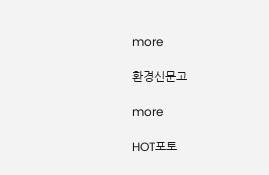more

환경신문고

more

HOT포토